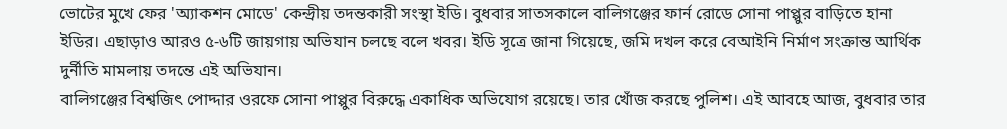ভোটের মুখে ফের 'অ্যাকশন মোডে' কেন্দ্রীয় তদন্তকারী সংস্থা ইডি। বুধবার সাতসকালে বালিগঞ্জের ফার্ন রোডে সোনা পাপ্পুর বাড়িতে হানা ইডির। এছাড়াও আরও ৫-৬টি জায়গায় অভিযান চলছে বলে খবর। ইডি সূত্রে জানা গিয়েছে, জমি দখল করে বেআইনি নির্মাণ সংক্রান্ত আর্থিক দুর্নীতি মামলায় তদন্তে এই অভিযান।
বালিগঞ্জের বিশ্বজিৎ পোদ্দার ওরফে সোনা পাপ্পুর বিরুদ্ধে একাধিক অভিযোগ রয়েছে। তার খোঁজ করছে পুলিশ। এই আবহে আজ, বুধবার তার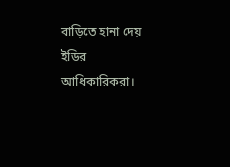বাড়িতে হানা দেয় ইডির আধিকারিকরা।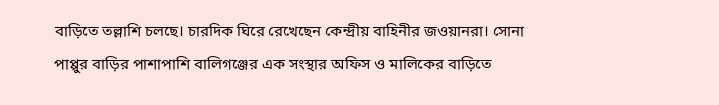বাড়িতে তল্লাশি চলছে। চারদিক ঘিরে রেখেছেন কেন্দ্রীয় বাহিনীর জওয়ানরা। সোনা পাপ্পুর বাড়ির পাশাপাশি বালিগঞ্জের এক সংস্থার অফিস ও মালিকের বাড়িতে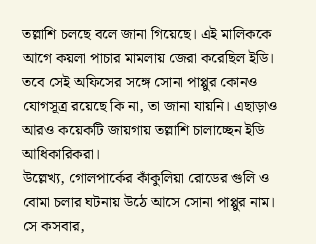তল্লাশি চলছে বলে জানা গিয়েছে। এই মালিককে আগে কয়লা পাচার মামলায় জেরা করেছিল ইডি। তবে সেই অফিসের সঙ্গে সোনা পাপ্পুর কোনও যোগসূত্র রয়েছে কি না, তা জানা যায়নি। এছাড়াও আরও কয়েকটি জায়গায় তল্লাশি চালাচ্ছেন ইডি আধিকারিকরা।
উল্লেখ্য, গোলপার্কের কাঁকুলিয়া রোডের গুলি ও বোমা চলার ঘটনায় উঠে আসে সোনা পাপ্পুর নাম। সে কসবার,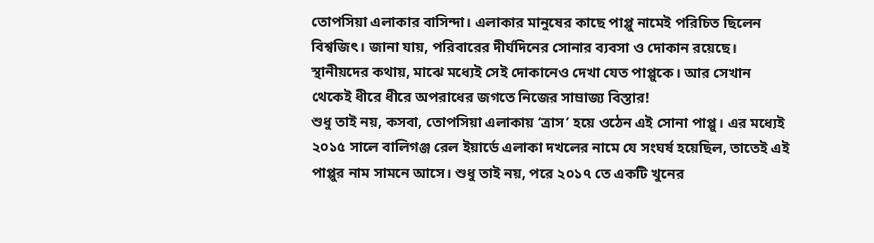তোপসিয়া এলাকার বাসিন্দা। এলাকার মানুষের কাছে পাপ্পু নামেই পরিচিত ছিলেন বিশ্বজিৎ। জানা যায়, পরিবারের দীর্ঘদিনের সোনার ব্যবসা ও দোকান রয়েছে। স্থানীয়দের কথায়, মাঝে মধ্যেই সেই দোকানেও দেখা যেত পাপ্পুকে। আর সেখান থেকেই ধীরে ধীরে অপরাধের জগতে নিজের সাম্রাজ্য বিস্তার!
শুধু তাই নয়, কসবা, তোপসিয়া এলাকায় ‘ত্রাস’ হয়ে ওঠেন এই সোনা পাপ্পু। এর মধ্যেই ২০১৫ সালে বালিগঞ্জ রেল ইয়ার্ডে এলাকা দখলের নামে যে সংঘর্ষ হয়েছিল, তাতেই এই পাপ্পুর নাম সামনে আসে। শুধু তাই নয়, পরে ২০১৭ তে একটি খুনের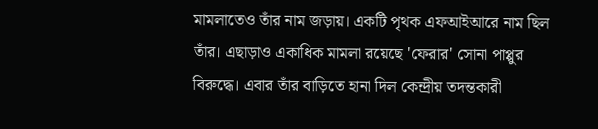মামলাতেও তাঁর নাম জড়ায়। একটি পৃথক এফআইআরে নাম ছিল তাঁর। এছাড়াও একাধিক মামলা রয়েছে 'ফেরার' সোনা পাপ্পুর বিরুদ্ধে। এবার তাঁর বাড়িতে হানা দিল কেন্দ্রীয় তদন্তকারী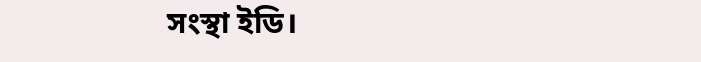সংস্থা ইডি।